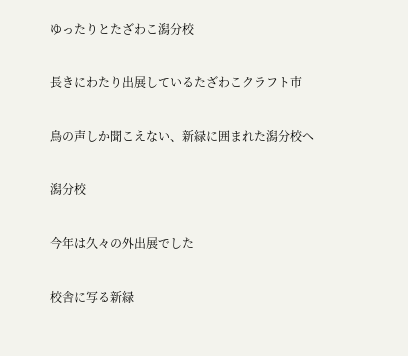ゆったりとたざわこ潟分校

長きにわたり出展しているたざわこクラフト市

鳥の声しか聞こえない、新緑に囲まれた潟分校へ

潟分校

今年は久々の外出展でした

校舎に写る新緑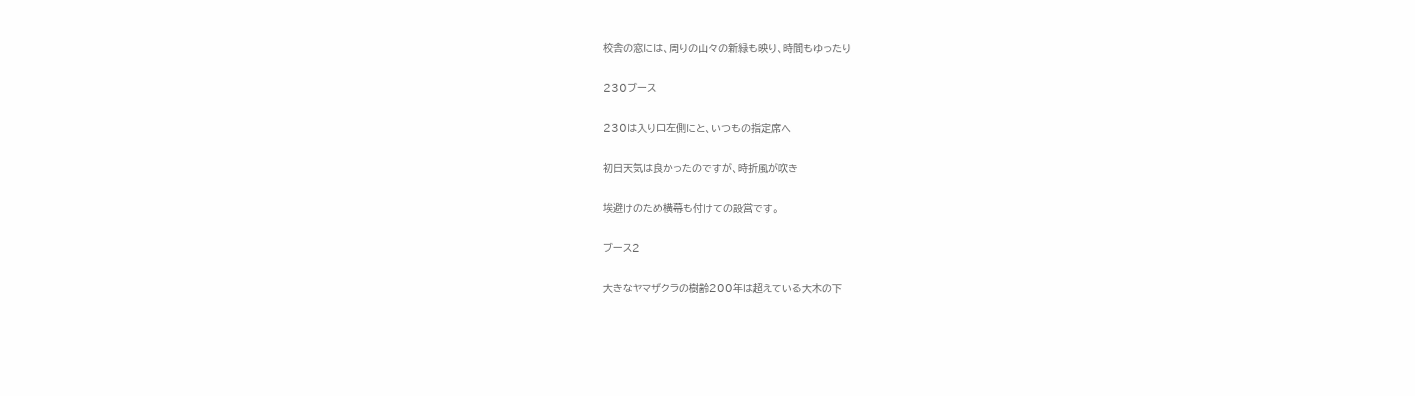校舎の窓には、周りの山々の新緑も映り、時間もゆったり

230ブース

230は入り口左側にと、いつもの指定席へ

初日天気は良かったのですが、時折風が吹き

埃避けのため横幕も付けての設営です。

ブース2

大きなヤマザクラの樹齢200年は超えている大木の下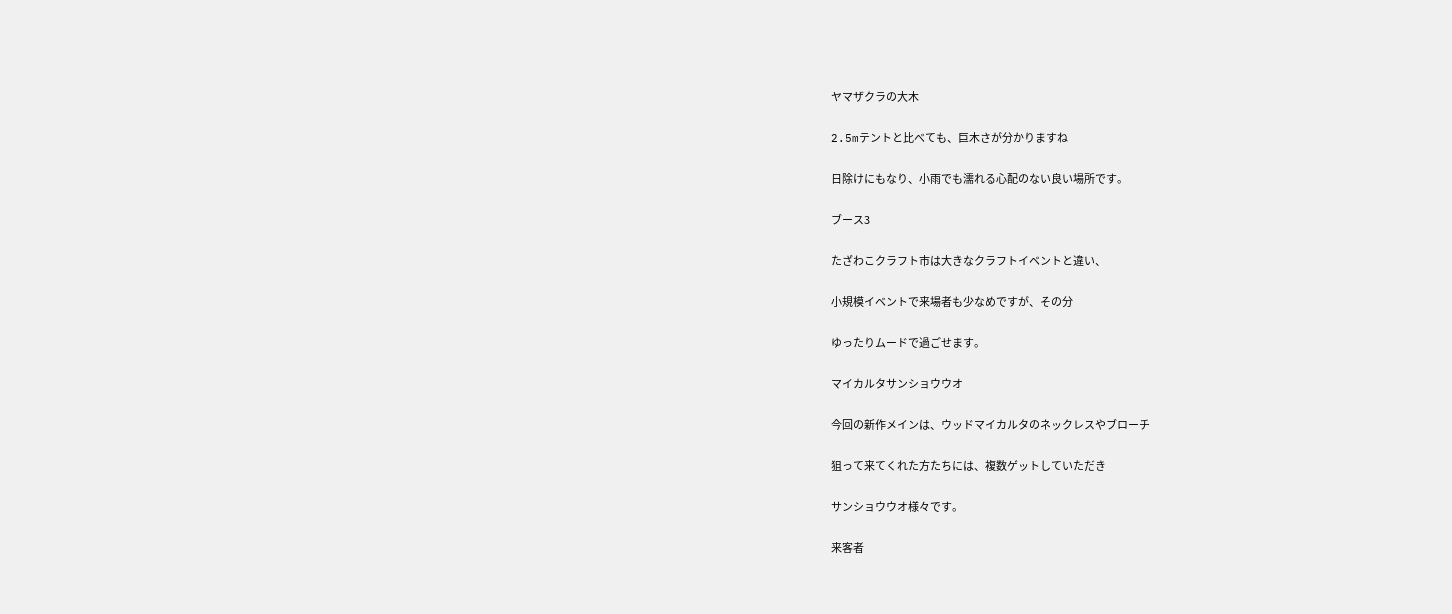ヤマザクラの大木

2.5mテントと比べても、巨木さが分かりますね

日除けにもなり、小雨でも濡れる心配のない良い場所です。

ブース3

たざわこクラフト市は大きなクラフトイベントと違い、

小規模イベントで来場者も少なめですが、その分

ゆったりムードで過ごせます。

マイカルタサンショウウオ

今回の新作メインは、ウッドマイカルタのネックレスやブローチ

狙って来てくれた方たちには、複数ゲットしていただき

サンショウウオ様々です。

来客者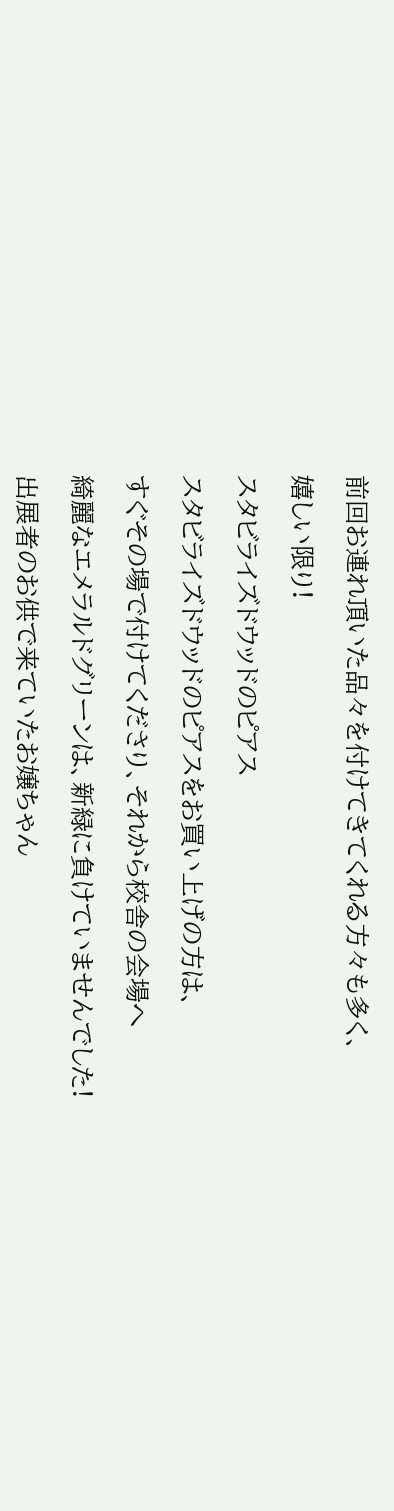前回お連れ頂いた品々を付けてきてくれる方々も多く、

嬉しい限り!

スタビライズドウッドのピアス

スタビライズドウッドのピアスをお買い上げの方は、

すぐその場で付けてくださり、それから校舎の会場へ

綺麗なエメラルドグリーンは、新緑に負けていませんでした!

出展者のお供で来ていたお嬢ちゃん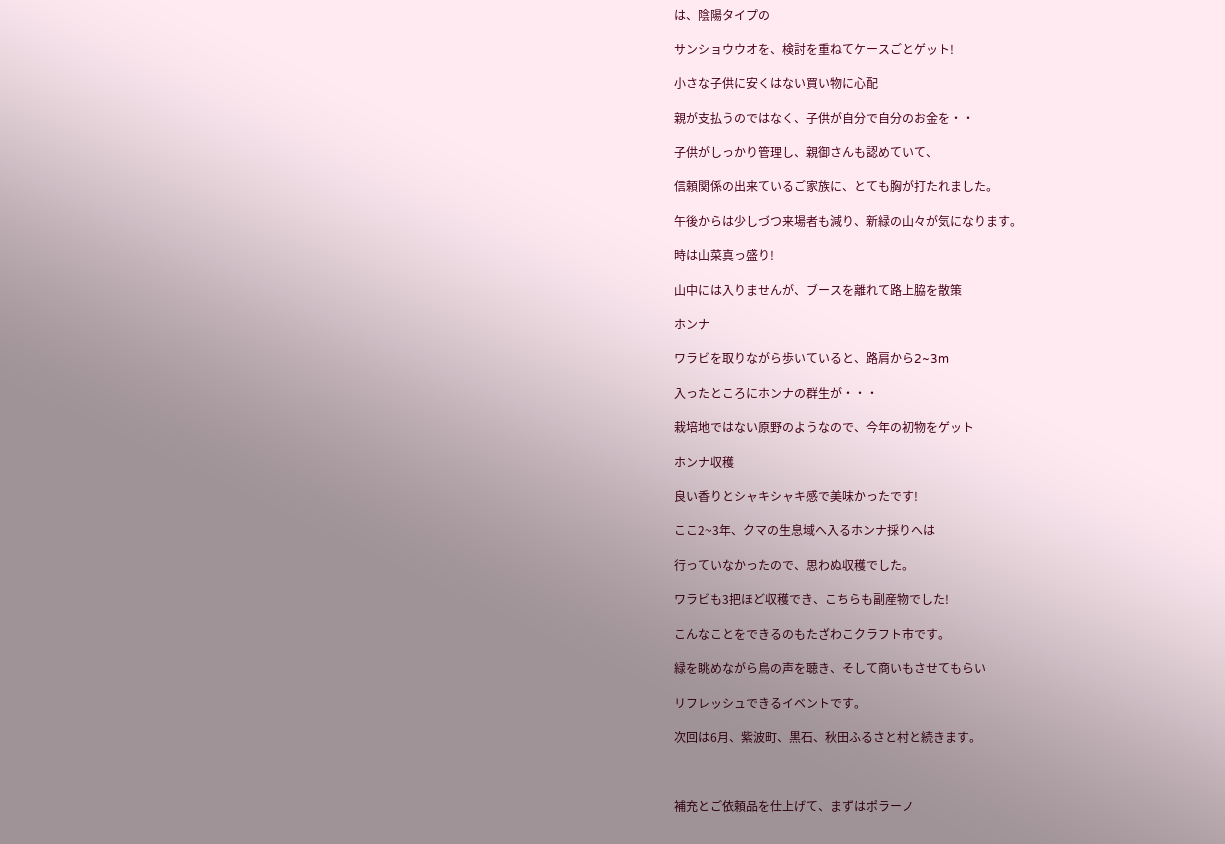は、陰陽タイプの

サンショウウオを、検討を重ねてケースごとゲット!

小さな子供に安くはない買い物に心配

親が支払うのではなく、子供が自分で自分のお金を・・

子供がしっかり管理し、親御さんも認めていて、

信頼関係の出来ているご家族に、とても胸が打たれました。

午後からは少しづつ来場者も減り、新緑の山々が気になります。

時は山菜真っ盛り!

山中には入りませんが、ブースを離れて路上脇を散策

ホンナ

ワラビを取りながら歩いていると、路肩から2~3m

入ったところにホンナの群生が・・・

栽培地ではない原野のようなので、今年の初物をゲット

ホンナ収穫

良い香りとシャキシャキ感で美味かったです!

ここ2~3年、クマの生息域へ入るホンナ採りへは

行っていなかったので、思わぬ収穫でした。

ワラビも3把ほど収穫でき、こちらも副産物でした!

こんなことをできるのもたざわこクラフト市です。

緑を眺めながら鳥の声を聴き、そして商いもさせてもらい

リフレッシュできるイベントです。

次回は6月、紫波町、黒石、秋田ふるさと村と続きます。



補充とご依頼品を仕上げて、まずはポラーノ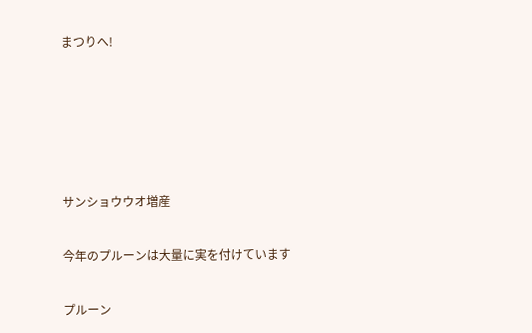まつりへ!





サンショウウオ増産

今年のプルーンは大量に実を付けています

プルーン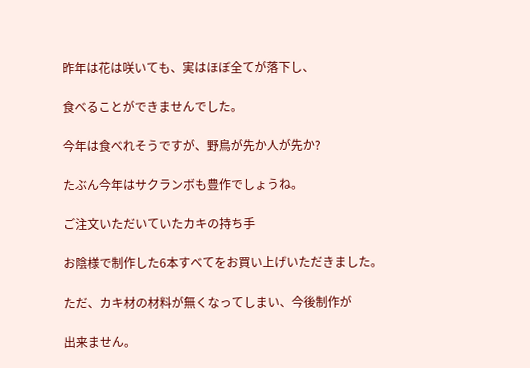昨年は花は咲いても、実はほぼ全てが落下し、

食べることができませんでした。

今年は食べれそうですが、野鳥が先か人が先か?

たぶん今年はサクランボも豊作でしょうね。

ご注文いただいていたカキの持ち手

お陰様で制作した6本すべてをお買い上げいただきました。

ただ、カキ材の材料が無くなってしまい、今後制作が

出来ません。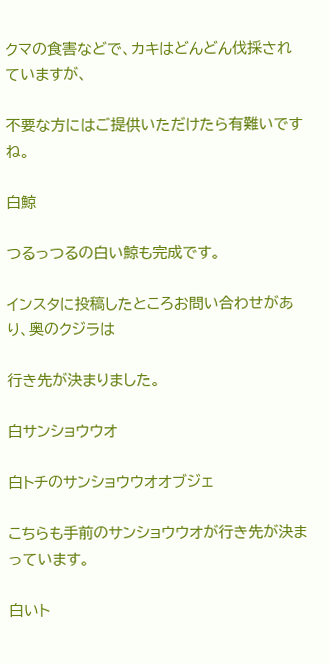クマの食害などで、カキはどんどん伐採されていますが、

不要な方にはご提供いただけたら有難いですね。

白鯨

つるっつるの白い鯨も完成です。

インスタに投稿したところお問い合わせがあり、奥のクジラは

行き先が決まりました。

白サンショウウオ

白トチのサンショウウオオブジェ

こちらも手前のサンショウウオが行き先が決まっています。

白いト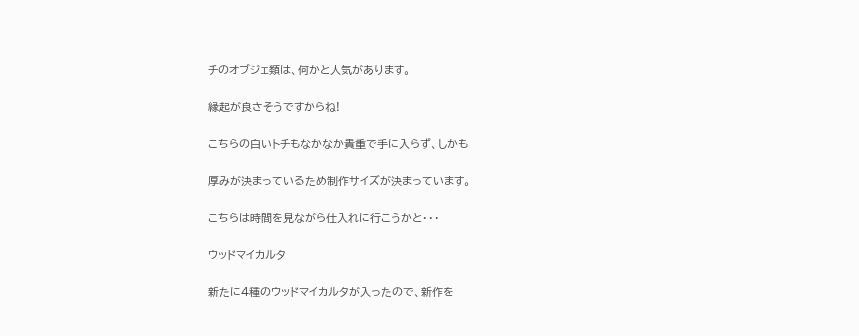チのオブジェ類は、何かと人気があります。

縁起が良さそうですからね!

こちらの白いトチもなかなか貴重で手に入らず、しかも

厚みが決まっているため制作サイズが決まっています。

こちらは時間を見ながら仕入れに行こうかと・・・

ウッドマイカルタ

新たに4種のウッドマイカルタが入ったので、新作を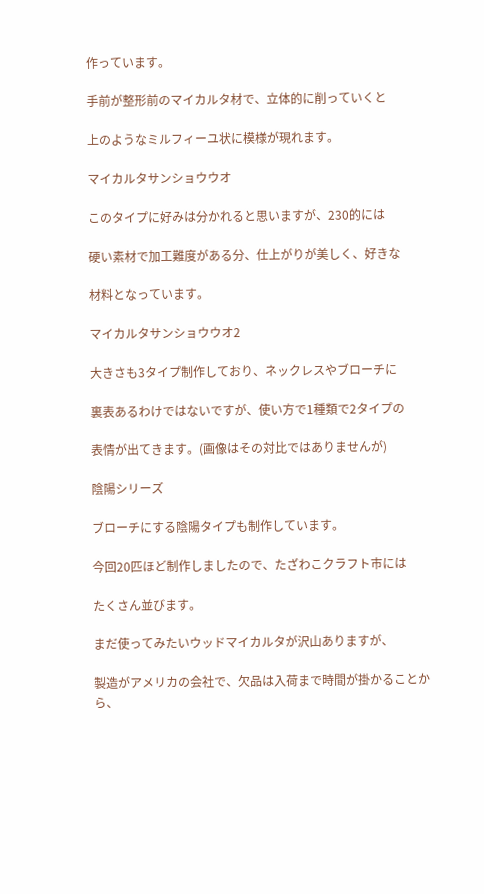作っています。

手前が整形前のマイカルタ材で、立体的に削っていくと

上のようなミルフィーユ状に模様が現れます。

マイカルタサンショウウオ

このタイプに好みは分かれると思いますが、230的には

硬い素材で加工難度がある分、仕上がりが美しく、好きな

材料となっています。

マイカルタサンショウウオ2

大きさも3タイプ制作しており、ネックレスやブローチに

裏表あるわけではないですが、使い方で1種類で2タイプの

表情が出てきます。(画像はその対比ではありませんが)

陰陽シリーズ

ブローチにする陰陽タイプも制作しています。

今回20匹ほど制作しましたので、たざわこクラフト市には

たくさん並びます。

まだ使ってみたいウッドマイカルタが沢山ありますが、

製造がアメリカの会社で、欠品は入荷まで時間が掛かることから、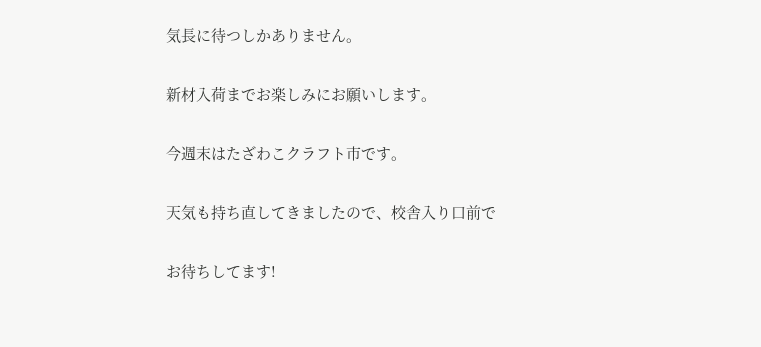気長に待つしかありません。

新材入荷までお楽しみにお願いします。

今週末はたざわこクラフト市です。

天気も持ち直してきましたので、校舎入り口前で

お待ちしてます!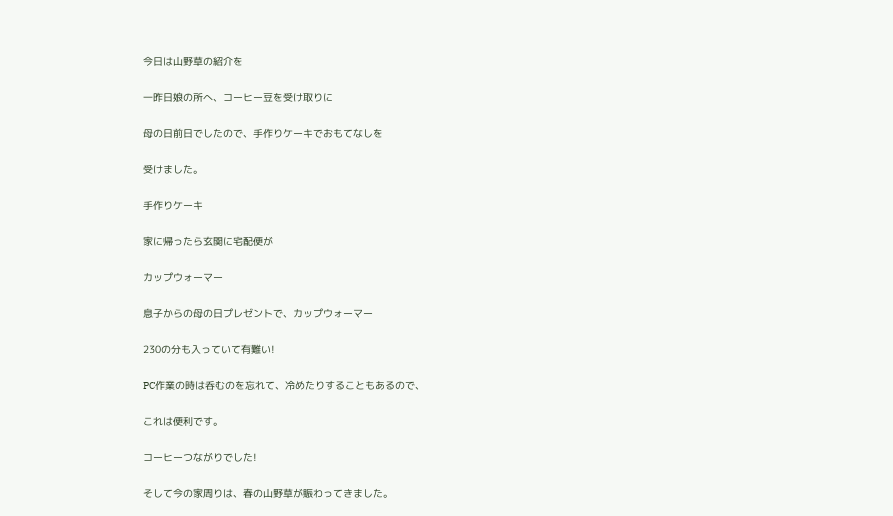今日は山野草の紹介を

一昨日娘の所へ、コーヒー豆を受け取りに

母の日前日でしたので、手作りケーキでおもてなしを

受けました。

手作りケーキ

家に帰ったら玄関に宅配便が

カップウォーマー

息子からの母の日プレゼントで、カップウォーマー

230の分も入っていて有難い!

PC作業の時は呑むのを忘れて、冷めたりすることもあるので、

これは便利です。

コーヒーつながりでした!

そして今の家周りは、春の山野草が賑わってきました。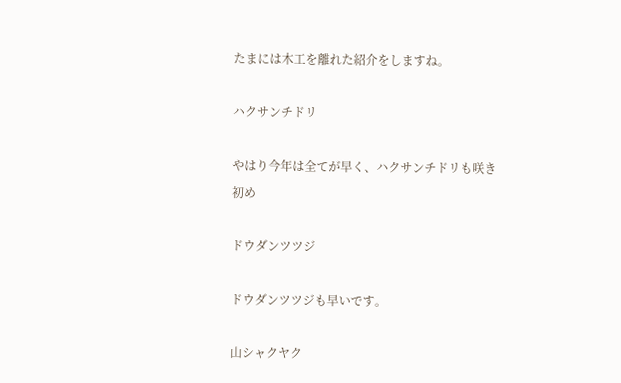たまには木工を離れた紹介をしますね。

ハクサンチドリ

やはり今年は全てが早く、ハクサンチドリも咲き初め

ドウダンツツジ

ドウダンツツジも早いです。

山シャクヤク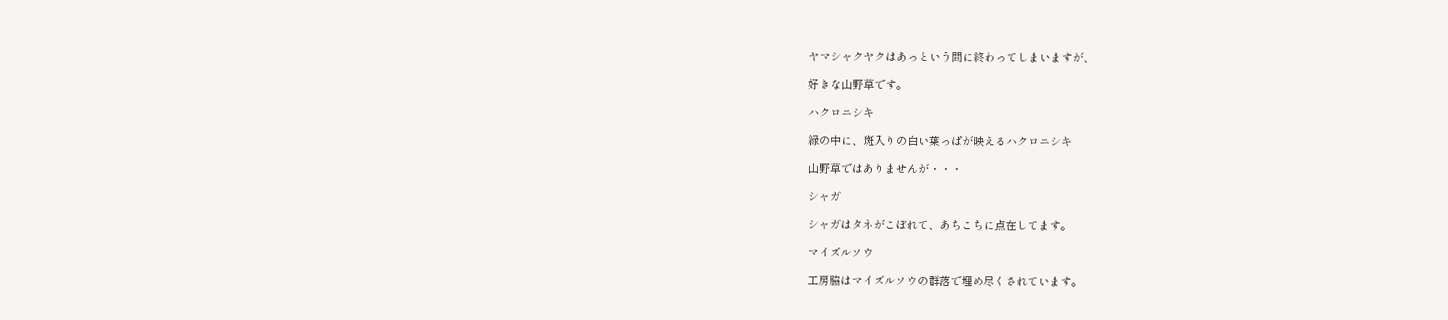ヤマシャクヤクはあっという間に終わってしまいますが、

好きな山野草です。

ハクロニシキ

緑の中に、斑入りの白い葉っぱが映えるハクロニシキ

山野草ではありませんが・・・

シャガ

シャガはタネがこぼれて、あちこちに点在してます。

マイズルソウ

工房脇はマイズルソウの群落で埋め尽くされています。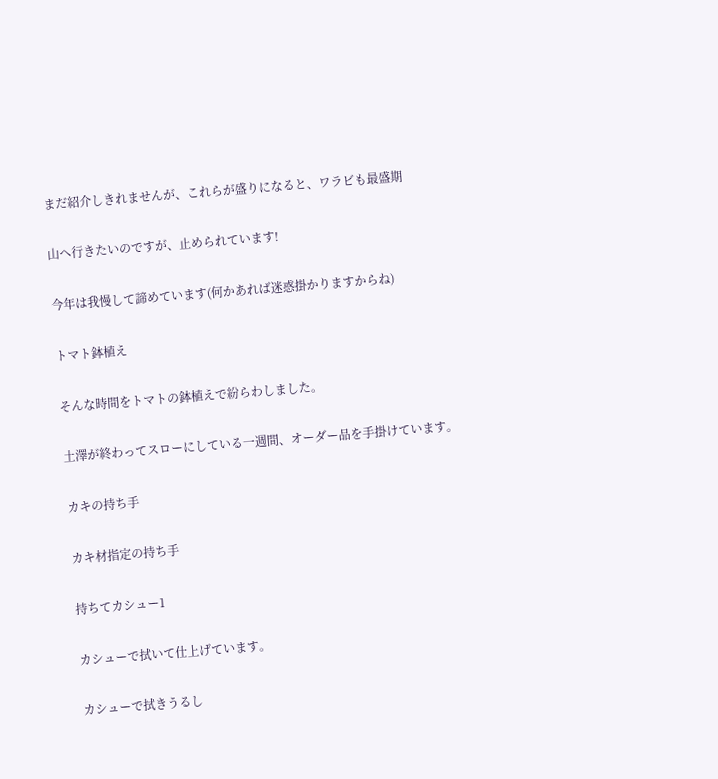まだ紹介しきれませんが、これらが盛りになると、ワラビも最盛期

山へ行きたいのですが、止められています!

今年は我慢して諦めています(何かあれば迷惑掛かりますからね)

トマト鉢植え

そんな時間をトマトの鉢植えで紛らわしました。

土澤が終わってスローにしている一週間、オーダー品を手掛けています。

カキの持ち手

カキ材指定の持ち手

持ちてカシュー1

カシューで拭いて仕上げています。

カシューで拭きうるし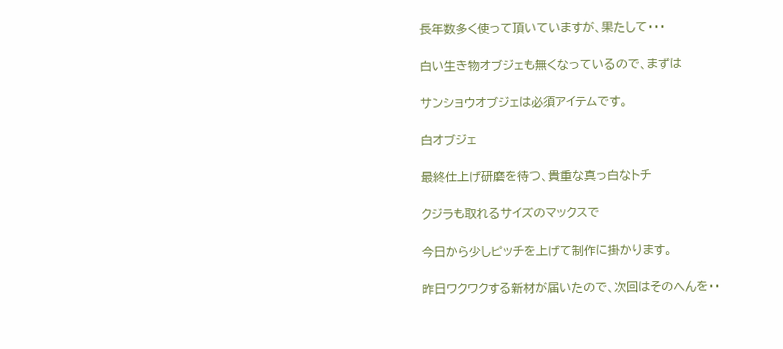長年数多く使って頂いていますが、果たして・・・

白い生き物オブジェも無くなっているので、まずは

サンショウオブジェは必須アイテムです。

白オブジェ

最終仕上げ研磨を待つ、貴重な真っ白なトチ

クジラも取れるサイズのマックスで

今日から少しピッチを上げて制作に掛かります。

昨日ワクワクする新材が届いたので、次回はそのへんを・・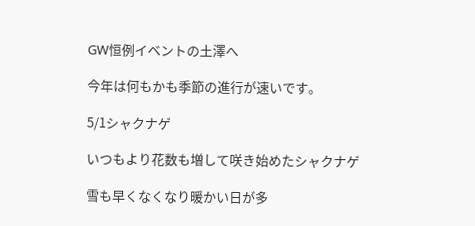GW恒例イベントの土澤へ

今年は何もかも季節の進行が速いです。

5/1シャクナゲ

いつもより花数も増して咲き始めたシャクナゲ

雪も早くなくなり暖かい日が多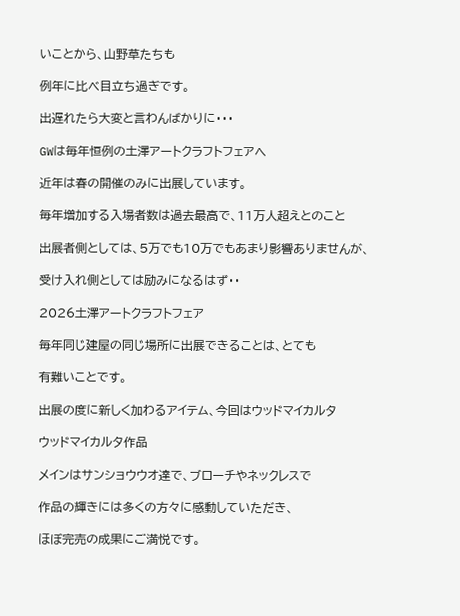いことから、山野草たちも

例年に比べ目立ち過ぎです。

出遅れたら大変と言わんばかりに・・・

GWは毎年恒例の土澤アートクラフトフェアへ

近年は春の開催のみに出展しています。

毎年増加する入場者数は過去最高で、11万人超えとのこと

出展者側としては、5万でも10万でもあまり影響ありませんが、

受け入れ側としては励みになるはず・・

2026土澤アートクラフトフェア

毎年同じ建屋の同じ場所に出展できることは、とても

有難いことです。

出展の度に新しく加わるアイテム、今回はウッドマイカルタ

ウッドマイカルタ作品

メインはサンショウウオ達で、ブローチやネックレスで

作品の輝きには多くの方々に感動していただき、

ほぼ完売の成果にご満悦です。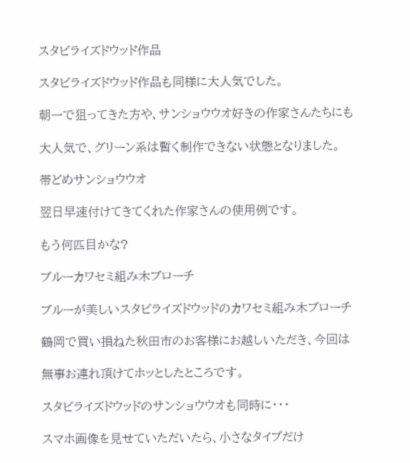スタビライズドウッド作品

スタビライズドウッド作品も同様に大人気でした。

朝一で狙ってきた方や、サンショウウオ好きの作家さんたちにも

大人気で、グリーン系は暫く制作できない状態となりました。

帯どめサンショウウオ

翌日早速付けてきてくれた作家さんの使用例です。

もう何匹目かな?

ブルーカワセミ組み木ブローチ

ブルーが美しいスタビライズドウッドのカワセミ組み木ブローチ

鶴岡で買い損ねた秋田市のお客様にお越しいただき、今回は

無事お連れ頂けてホッとしたところです。

スタビライズドウッドのサンショウウオも同時に・・・

スマホ画像を見せていただいたら、小さなタイプだけ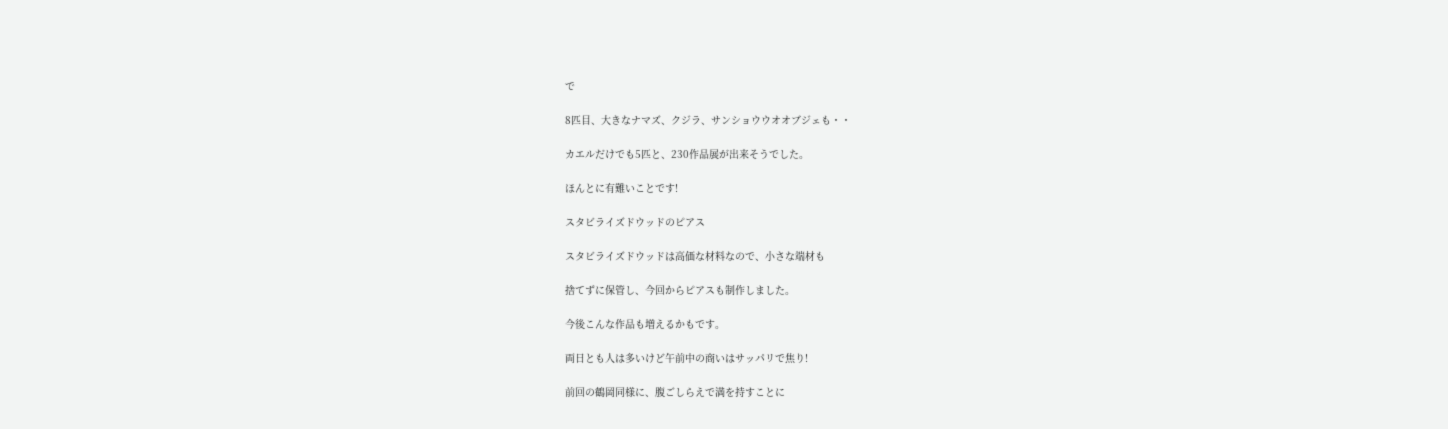で

8匹目、大きなナマズ、クジラ、サンショウウオオブジェも・・

カエルだけでも5匹と、230作品展が出来そうでした。

ほんとに有難いことです!

スタビライズドウッドのピアス

スタビライズドウッドは高価な材料なので、小さな端材も

捨てずに保管し、今回からピアスも制作しました。

今後こんな作品も増えるかもです。

両日とも人は多いけど午前中の商いはサッパリで焦り!

前回の鶴岡同様に、腹ごしらえで満を持すことに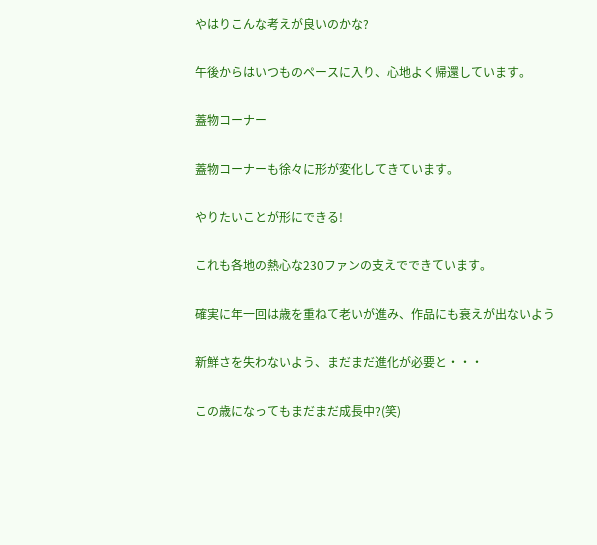やはりこんな考えが良いのかな?

午後からはいつものペースに入り、心地よく帰還しています。

蓋物コーナー

蓋物コーナーも徐々に形が変化してきています。

やりたいことが形にできる!

これも各地の熱心な230ファンの支えでできています。

確実に年一回は歳を重ねて老いが進み、作品にも衰えが出ないよう

新鮮さを失わないよう、まだまだ進化が必要と・・・

この歳になってもまだまだ成長中?(笑)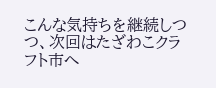こんな気持ちを継続しつつ、次回はたざわこクラフト市へ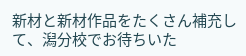新材と新材作品をたくさん補充して、潟分校でお待ちいた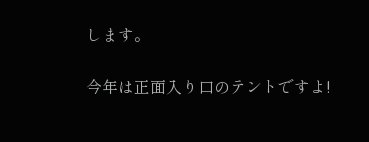します。

今年は正面入り口のテントですよ!